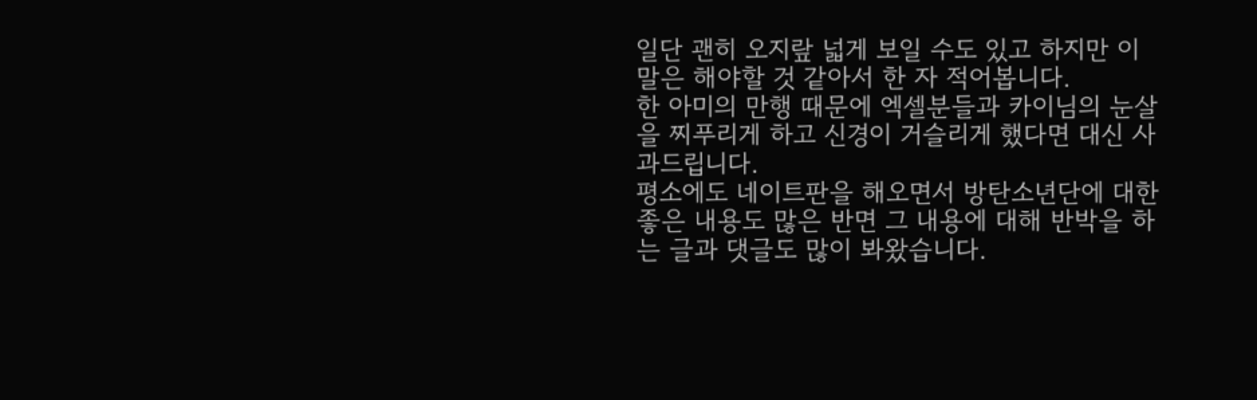일단 괜히 오지랖 넓게 보일 수도 있고 하지만 이 말은 해야할 것 같아서 한 자 적어봅니다.
한 아미의 만행 때문에 엑셀분들과 카이님의 눈살을 찌푸리게 하고 신경이 거슬리게 했다면 대신 사과드립니다.
평소에도 네이트판을 해오면서 방탄소년단에 대한 좋은 내용도 많은 반면 그 내용에 대해 반박을 하는 글과 댓글도 많이 봐왔습니다.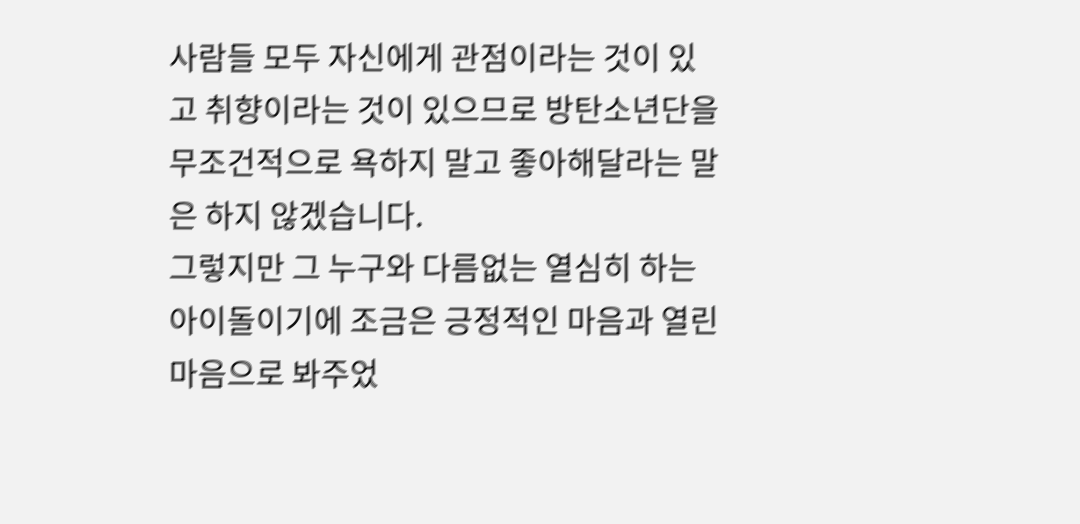사람들 모두 자신에게 관점이라는 것이 있고 취향이라는 것이 있으므로 방탄소년단을 무조건적으로 욕하지 말고 좋아해달라는 말은 하지 않겠습니다.
그렇지만 그 누구와 다름없는 열심히 하는 아이돌이기에 조금은 긍정적인 마음과 열린 마음으로 봐주었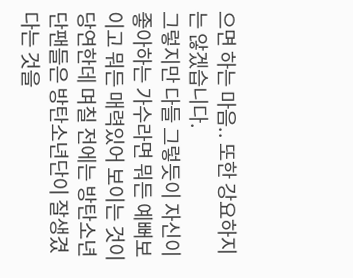으면 하는 마음.. 또한 강요하지는 않겠습니다.
그렇지만 다들 그렇듯이 자신이 좋아하는 가수라면 뭐든 예뻐보이고 뭐든 매력있어 보이는 것이 당연한데 며칠 전에는 방탄소년단팬들은 방탄소년단이 잘생겼다는 것을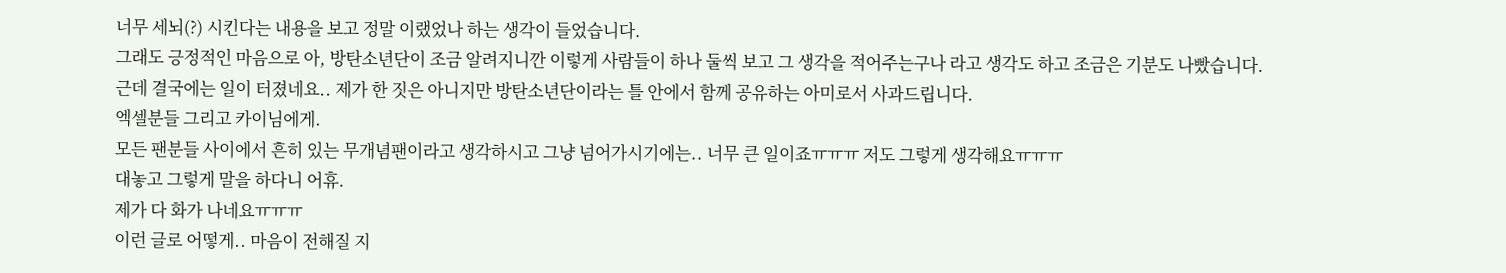너무 세뇌(?) 시킨다는 내용을 보고 정말 이랬었나 하는 생각이 들었습니다.
그래도 긍정적인 마음으로 아, 방탄소년단이 조금 알려지니깐 이렇게 사람들이 하나 둘씩 보고 그 생각을 적어주는구나 라고 생각도 하고 조금은 기분도 나빴습니다.
근데 결국에는 일이 터졌네요.. 제가 한 짓은 아니지만 방탄소년단이라는 틀 안에서 함께 공유하는 아미로서 사과드립니다.
엑셀분들 그리고 카이님에게.
모든 팬분들 사이에서 흔히 있는 무개념팬이라고 생각하시고 그냥 넘어가시기에는.. 너무 큰 일이죠ㅠㅠㅠ 저도 그렇게 생각해요ㅠㅠㅠ
대놓고 그렇게 말을 하다니 어휴.
제가 다 화가 나네요ㅠㅠㅠ
이런 글로 어떻게.. 마음이 전해질 지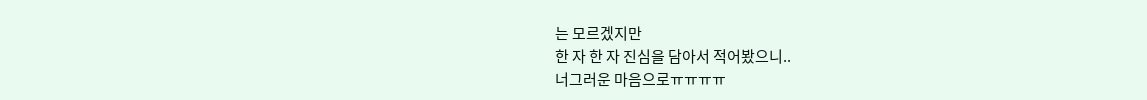는 모르겠지만
한 자 한 자 진심을 담아서 적어봤으니..
너그러운 마음으로ㅠㅠㅠㅠ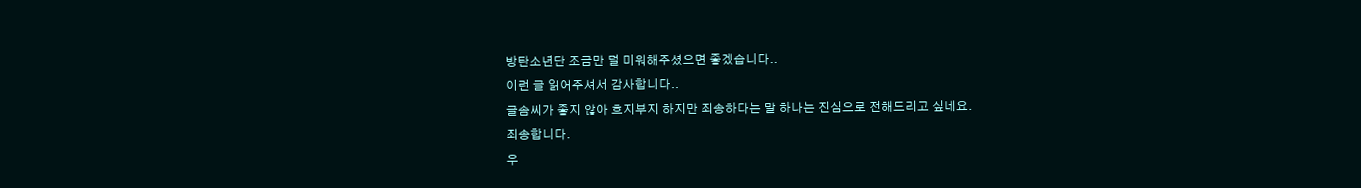방탄소년단 조금만 덜 미워해주셨으면 좋겠습니다..
이런 글 읽어주셔서 감사합니다..
글솜씨가 좋지 않아 흐지부지 하지만 죄송하다는 말 하나는 진심으로 전해드리고 싶네요.
죄송합니다.
우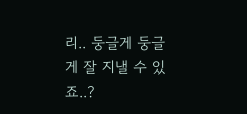리.. 둥글게 둥글게 잘 지낼 수 있죠..?